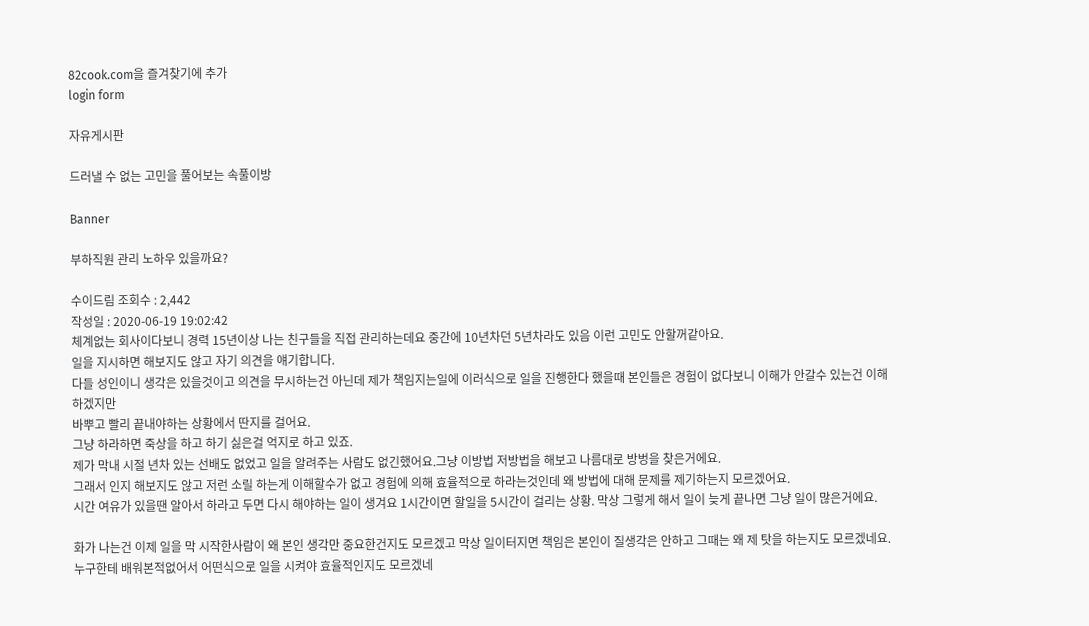82cook.com을 즐겨찾기에 추가
login form

자유게시판

드러낼 수 없는 고민을 풀어보는 속풀이방

Banner

부하직원 관리 노하우 있을까요?

수이드림 조회수 : 2,442
작성일 : 2020-06-19 19:02:42
체계없는 회사이다보니 경력 15년이상 나는 친구들을 직접 관리하는데요 중간에 10년차던 5년차라도 있음 이런 고민도 안할꺼같아요.
일을 지시하면 해보지도 않고 자기 의견을 얘기합니다.
다들 성인이니 생각은 있을것이고 의견을 무시하는건 아닌데 제가 책임지는일에 이러식으로 일을 진행한다 했을때 본인들은 경험이 없다보니 이해가 안갈수 있는건 이해 하겠지만
바뿌고 빨리 끝내야하는 상황에서 딴지를 걸어요.
그냥 하라하면 죽상을 하고 하기 싫은걸 억지로 하고 있죠.
제가 막내 시절 년차 있는 선배도 없었고 일을 알려주는 사람도 없긴했어요.그냥 이방법 저방법을 해보고 나름대로 방벙을 찾은거에요.
그래서 인지 해보지도 않고 저런 소릴 하는게 이해할수가 없고 경험에 의해 효율적으로 하라는것인데 왜 방법에 대해 문제를 제기하는지 모르겠어요.
시간 여유가 있을땐 알아서 하라고 두면 다시 해야하는 일이 생겨요 1시간이면 할일을 5시간이 걸리는 상황. 막상 그렇게 해서 일이 늦게 끝나면 그냥 일이 많은거에요.

화가 나는건 이제 일을 막 시작한사람이 왜 본인 생각만 중요한건지도 모르겠고 막상 일이터지면 책임은 본인이 질생각은 안하고 그때는 왜 제 탓을 하는지도 모르겠네요.
누구한테 배워본적없어서 어떤식으로 일을 시켜야 효율적인지도 모르겠네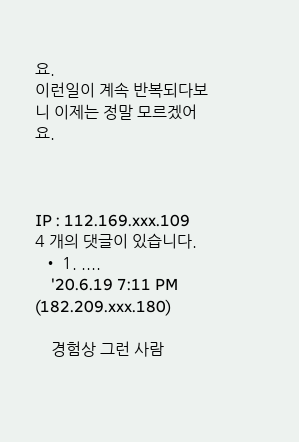요.
이런일이 계속 반복되다보니 이제는 정말 모르겠어요.



IP : 112.169.xxx.109
4 개의 댓글이 있습니다.
  • 1. ....
    '20.6.19 7:11 PM (182.209.xxx.180)

    경험상 그런 사람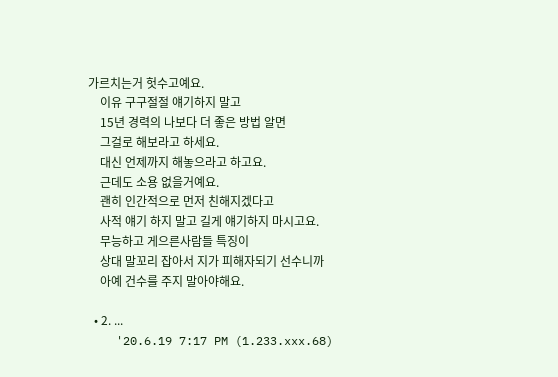가르치는거 헛수고예요.
    이유 구구절절 얘기하지 말고
    15년 경력의 나보다 더 좋은 방법 알면
    그걸로 해보라고 하세요.
    대신 언제까지 해놓으라고 하고요.
    근데도 소용 없을거예요.
    괜히 인간적으로 먼저 친해지겠다고
    사적 얘기 하지 말고 길게 얘기하지 마시고요.
    무능하고 게으른사람들 특징이
    상대 말꼬리 잡아서 지가 피해자되기 선수니까
    아예 건수를 주지 말아야해요.

  • 2. ...
    '20.6.19 7:17 PM (1.233.xxx.68)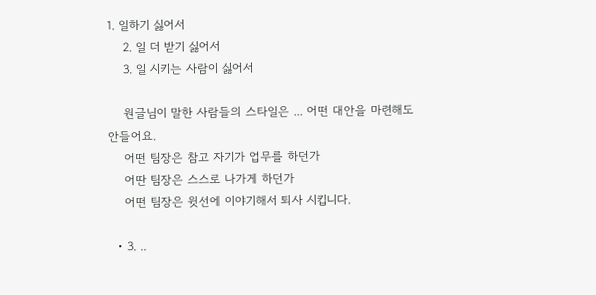1. 일하기 싫어서
    2. 일 더 받기 싫어서
    3. 일 시키는 사람이 싫어서

    원글님이 말한 사람들의 스타일은 ... 어떤 대안을 마련해도 안들어요.
    어떤 팀장은 참고 자기가 업무를 하던가
    어딴 팀장은 스스로 나가게 하던가
    어떤 팀장은 윗선에 이야기해서 퇴사 시킵니다.

  • 3. ..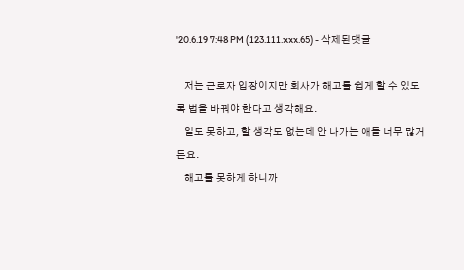'20.6.19 7:48 PM (123.111.xxx.65) - 삭제된댓글

    저는 근로자 입장이지만 회사가 해고를 쉽게 할 수 있도록 법을 바꿔야 한다고 생각해요.
    일도 못하고, 할 생각도 없는데 안 나가는 애들 너무 많거든요.
    해고를 못하게 하니까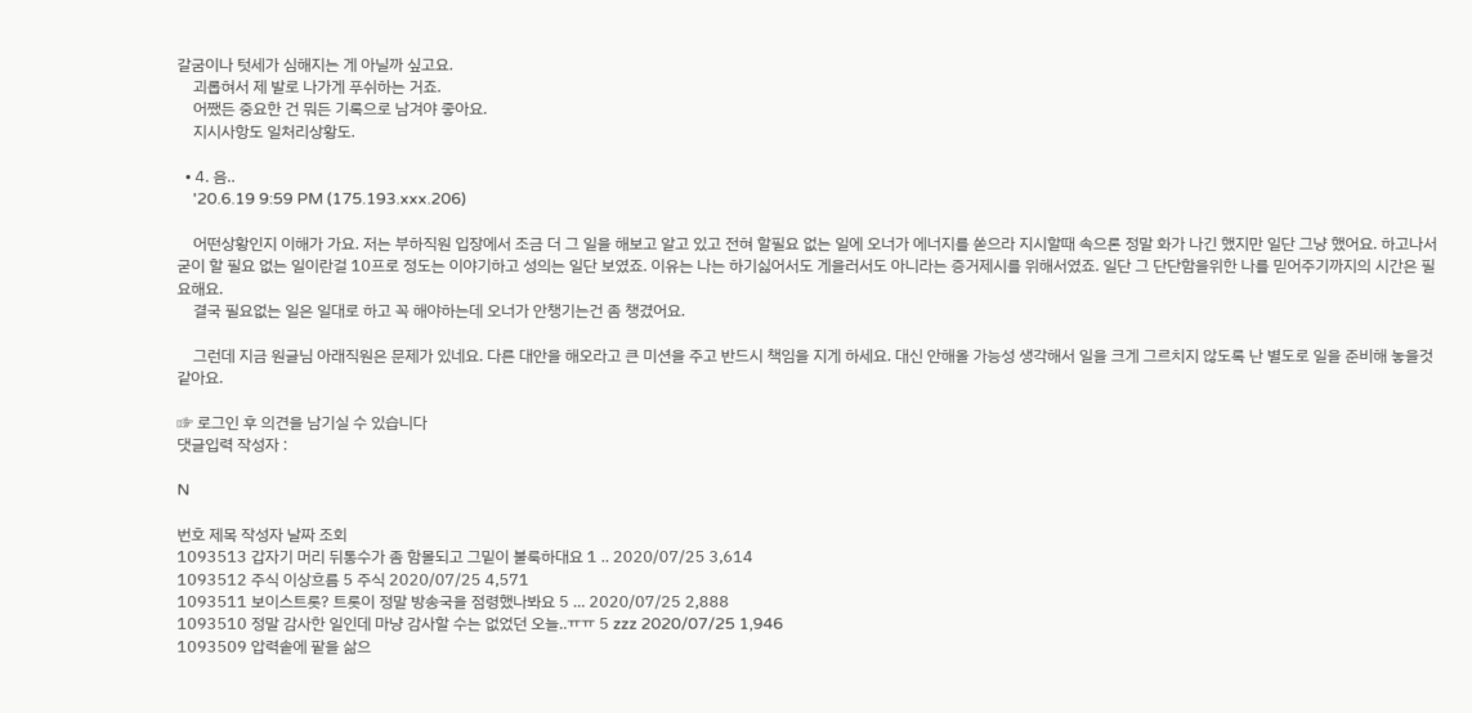갈굼이나 텃세가 심해지는 게 아닐까 싶고요.
    괴롭혀서 제 발로 나가게 푸쉬하는 거죠.
    어쨌든 중요한 건 뭐든 기록으로 남겨야 좋아요.
    지시사항도 일처리상황도.

  • 4. 음..
    '20.6.19 9:59 PM (175.193.xxx.206)

    어떤상황인지 이해가 가요. 저는 부하직원 입장에서 조금 더 그 일을 해보고 알고 있고 전혀 할필요 없는 일에 오너가 에너지를 쏟으라 지시할때 속으론 정말 화가 나긴 했지만 일단 그냥 했어요. 하고나서 굳이 할 필요 없는 일이란걸 10프로 정도는 이야기하고 성의는 일단 보였죠. 이유는 나는 하기싫어서도 게을러서도 아니라는 증거제시를 위해서였죠. 일단 그 단단함을위한 나를 믿어주기까지의 시간은 필요해요.
    결국 필요없는 일은 일대로 하고 꼭 해야하는데 오너가 안챙기는건 좀 챙겼어요.

    그런데 지금 원글님 아래직원은 문제가 있네요. 다른 대안을 해오라고 큰 미션을 주고 반드시 책임을 지게 하세요. 대신 안해올 가능성 생각해서 일을 크게 그르치지 않도록 난 별도로 일을 준비해 놓을것 같아요.

☞ 로그인 후 의견을 남기실 수 있습니다
댓글입력 작성자 :

N

번호 제목 작성자 날짜 조회
1093513 갑자기 머리 뒤통수가 좀 함몰되고 그밑이 불룩하대요 1 .. 2020/07/25 3,614
1093512 주식 이상흐름 5 주식 2020/07/25 4,571
1093511 보이스트롯? 트롯이 정말 방송국을 점령했나봐요 5 ... 2020/07/25 2,888
1093510 정말 감사한 일인데 마냥 감사할 수는 없었던 오늘..ㅠㅠ 5 zzz 2020/07/25 1,946
1093509 압력솥에 팥을 삶으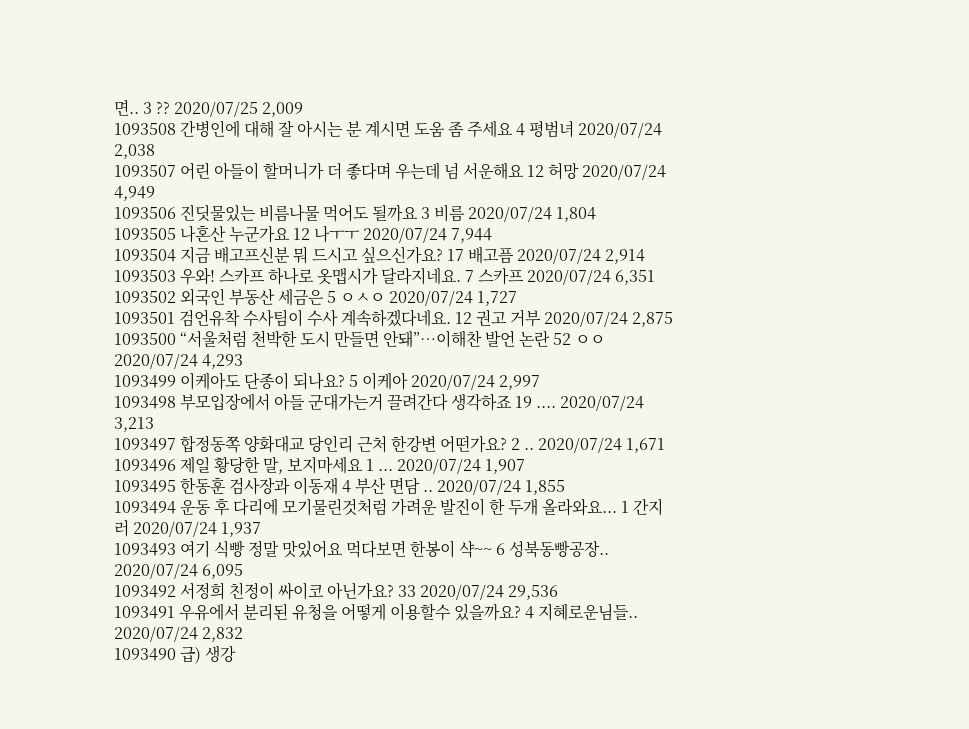면.. 3 ?? 2020/07/25 2,009
1093508 간병인에 대해 잘 아시는 분 계시면 도움 좀 주세요 4 평범녀 2020/07/24 2,038
1093507 어린 아들이 할머니가 더 좋다며 우는데 넘 서운해요 12 허망 2020/07/24 4,949
1093506 진딧물있는 비름나물 먹어도 될까요 3 비름 2020/07/24 1,804
1093505 나혼산 누군가요 12 나ㅜㅜ 2020/07/24 7,944
1093504 지금 배고프신분 뭐 드시고 싶으신가요? 17 배고픔 2020/07/24 2,914
1093503 우와! 스카프 하나로 옷맵시가 달라지네요. 7 스카프 2020/07/24 6,351
1093502 외국인 부동산 세금은 5 ㅇㅅㅇ 2020/07/24 1,727
1093501 검언유착 수사팀이 수사 계속하겠다네요. 12 권고 거부 2020/07/24 2,875
1093500 “서울처럼 천박한 도시 만들면 안돼”…이해찬 발언 논란 52 ㅇㅇ 2020/07/24 4,293
1093499 이케아도 단종이 되나요? 5 이케아 2020/07/24 2,997
1093498 부모입장에서 아들 군대가는거 끌려간다 생각하죠 19 .... 2020/07/24 3,213
1093497 합정동쪽 양화대교 당인리 근처 한강변 어떤가요? 2 .. 2020/07/24 1,671
1093496 제일 황당한 말, 보지마세요 1 ... 2020/07/24 1,907
1093495 한동훈 검사장과 이동재 4 부산 면담 .. 2020/07/24 1,855
1093494 운동 후 다리에 모기물린것처럼 가려운 발진이 한 두개 올라와요... 1 간지러 2020/07/24 1,937
1093493 여기 식빵 정말 맛있어요 먹다보면 한봉이 샥~~ 6 성북동빵공장.. 2020/07/24 6,095
1093492 서정희 친정이 싸이코 아닌가요? 33 2020/07/24 29,536
1093491 우유에서 분리된 유청을 어떻게 이용할수 있을까요? 4 지혜로운님들.. 2020/07/24 2,832
1093490 급) 생강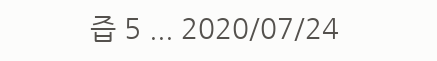즙 5 ... 2020/07/24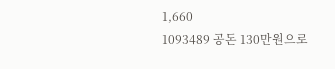1,660
1093489 공돈 130만원으로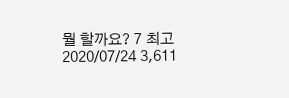뭘 할까요? 7 최고 2020/07/24 3,611